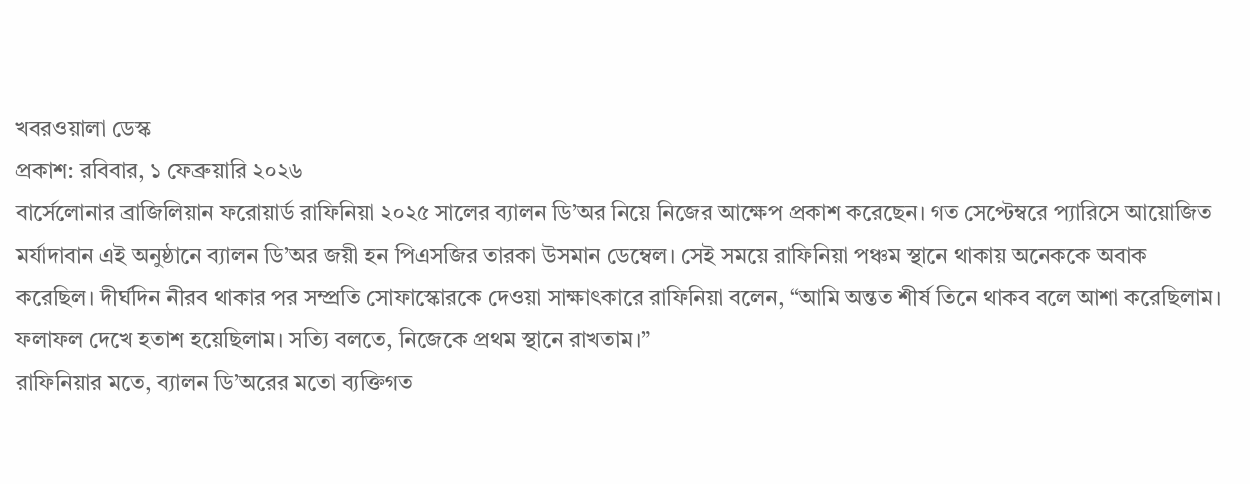খবরওয়ালা ডেস্ক
প্রকাশ: রবিবার, ১ ফেব্রুয়ারি ২০২৬
বার্সেলোনার ব্রাজিলিয়ান ফরোয়ার্ড রাফিনিয়া ২০২৫ সালের ব্যালন ডি’অর নিয়ে নিজের আক্ষেপ প্রকাশ করেছেন। গত সেপ্টেম্বরে প্যারিসে আয়োজিত মর্যাদাবান এই অনুষ্ঠানে ব্যালন ডি’অর জয়ী হন পিএসজির তারকা উসমান ডেম্বেল। সেই সময়ে রাফিনিয়া পঞ্চম স্থানে থাকায় অনেককে অবাক করেছিল। দীর্ঘদিন নীরব থাকার পর সম্প্রতি সোফাস্কোরকে দেওয়া সাক্ষাৎকারে রাফিনিয়া বলেন, “আমি অন্তত শীর্ষ তিনে থাকব বলে আশা করেছিলাম। ফলাফল দেখে হতাশ হয়েছিলাম। সত্যি বলতে, নিজেকে প্রথম স্থানে রাখতাম।”
রাফিনিয়ার মতে, ব্যালন ডি’অরের মতো ব্যক্তিগত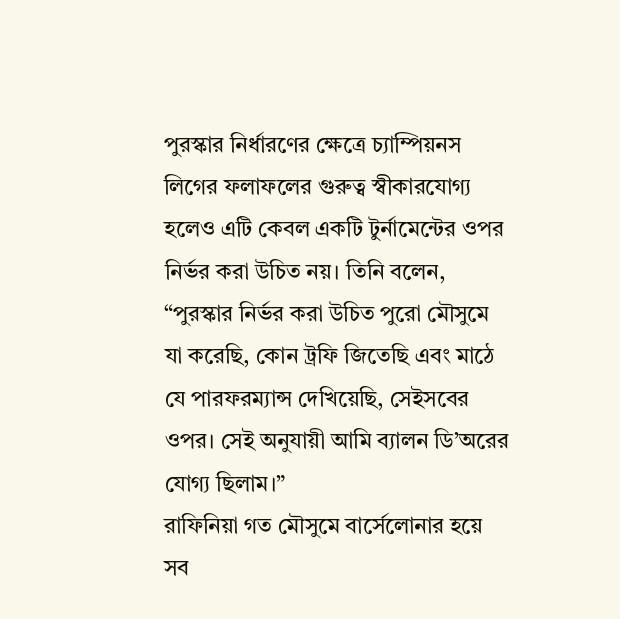পুরস্কার নির্ধারণের ক্ষেত্রে চ্যাম্পিয়নস লিগের ফলাফলের গুরুত্ব স্বীকারযোগ্য হলেও এটি কেবল একটি টুর্নামেন্টের ওপর নির্ভর করা উচিত নয়। তিনি বলেন, “পুরস্কার নির্ভর করা উচিত পুরো মৌসুমে যা করেছি, কোন ট্রফি জিতেছি এবং মাঠে যে পারফরম্যান্স দেখিয়েছি, সেইসবের ওপর। সেই অনুযায়ী আমি ব্যালন ডি’অরের যোগ্য ছিলাম।”
রাফিনিয়া গত মৌসুমে বার্সেলোনার হয়ে সব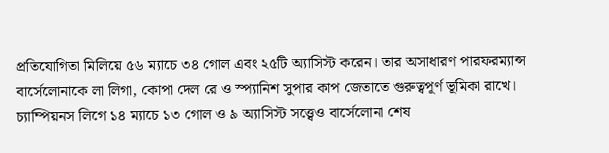প্রতিযোগিতা মিলিয়ে ৫৬ ম্যাচে ৩৪ গোল এবং ২৫টি অ্যাসিস্ট করেন। তার অসাধারণ পারফরম্যান্স বার্সেলোনাকে লা লিগা, কোপা দেল রে ও স্প্যানিশ সুপার কাপ জেতাতে গুরুত্বপূর্ণ ভূমিকা রাখে। চ্যাম্পিয়নস লিগে ১৪ ম্যাচে ১৩ গোল ও ৯ অ্যাসিস্ট সত্ত্বেও বার্সেলোনা শেষ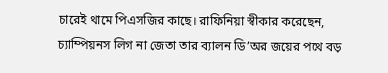চারেই থামে পিএসজির কাছে। রাফিনিয়া স্বীকার করেছেন, চ্যাম্পিয়নস লিগ না জেতা তার ব্যালন ডি’অর জয়ের পথে বড়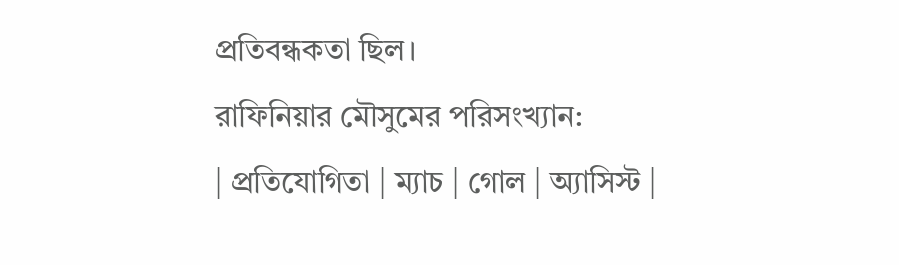প্রতিবন্ধকতা ছিল।
রাফিনিয়ার মৌসুমের পরিসংখ্যান:
| প্রতিযোগিতা | ম্যাচ | গোল | অ্যাসিস্ট |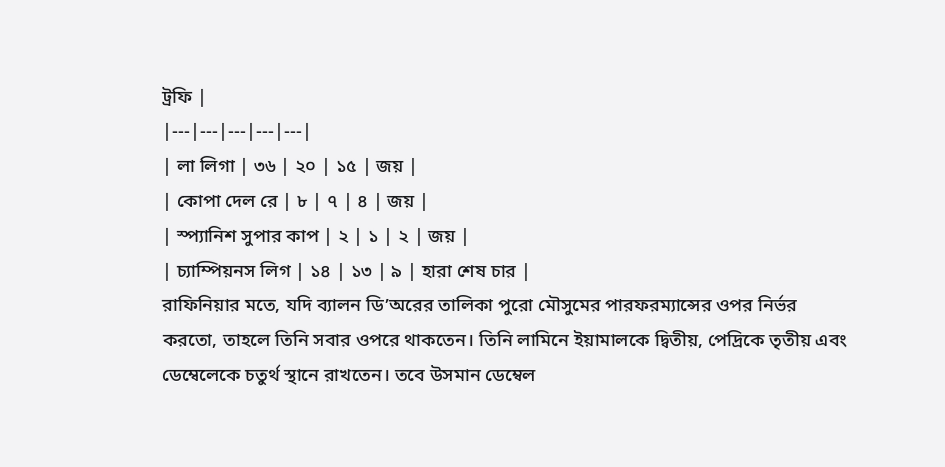ট্রফি |
|---|---|---|---|---|
| লা লিগা | ৩৬ | ২০ | ১৫ | জয় |
| কোপা দেল রে | ৮ | ৭ | ৪ | জয় |
| স্প্যানিশ সুপার কাপ | ২ | ১ | ২ | জয় |
| চ্যাম্পিয়নস লিগ | ১৪ | ১৩ | ৯ | হারা শেষ চার |
রাফিনিয়ার মতে, যদি ব্যালন ডি’অরের তালিকা পুরো মৌসুমের পারফরম্যান্সের ওপর নির্ভর করতো, তাহলে তিনি সবার ওপরে থাকতেন। তিনি লামিনে ইয়ামালকে দ্বিতীয়, পেদ্রিকে তৃতীয় এবং ডেম্বেলেকে চতুর্থ স্থানে রাখতেন। তবে উসমান ডেম্বেল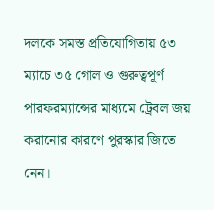দলকে সমস্ত প্রতিযোগিতায় ৫৩ ম্যাচে ৩৫ গোল ও গুরুত্বপূর্ণ পারফরম্যান্সের মাধ্যমে ট্রেবল জয় করানোর কারণে পুরস্কার জিতে নেন।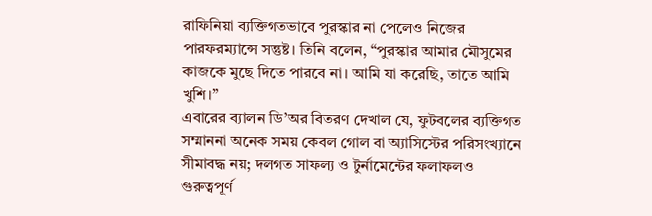রাফিনিয়া ব্যক্তিগতভাবে পুরস্কার না পেলেও নিজের পারফরম্যান্সে সন্তুষ্ট। তিনি বলেন, “পুরস্কার আমার মৌসুমের কাজকে মুছে দিতে পারবে না। আমি যা করেছি, তাতে আমি খুশি।”
এবারের ব্যালন ডি’অর বিতরণ দেখাল যে, ফুটবলের ব্যক্তিগত সম্মাননা অনেক সময় কেবল গোল বা অ্যাসিস্টের পরিসংখ্যানে সীমাবদ্ধ নয়; দলগত সাফল্য ও টুর্নামেন্টের ফলাফলও গুরুত্বপূর্ণ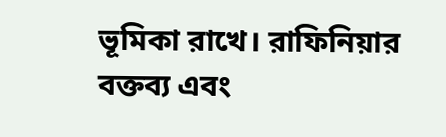ভূমিকা রাখে। রাফিনিয়ার বক্তব্য এবং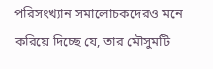পরিসংখ্যান সমালোচকদেরও মনে করিয়ে দিচ্ছে যে, তার মৌসুমটি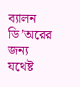ব্যালন ডি’অরের জন্য যথেষ্ট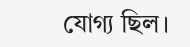যোগ্য ছিল।